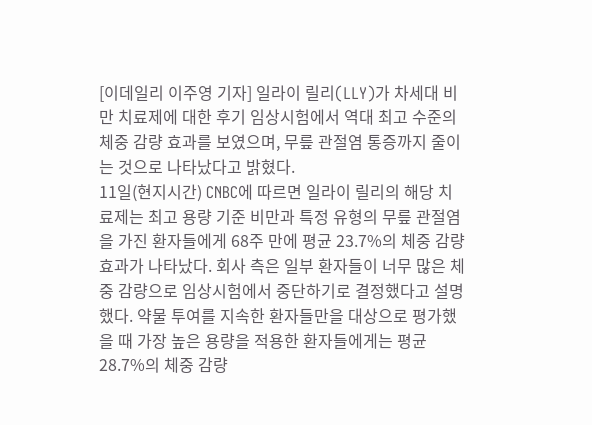[이데일리 이주영 기자] 일라이 릴리(LLY)가 차세대 비만 치료제에 대한 후기 임상시험에서 역대 최고 수준의 체중 감량 효과를 보였으며, 무릎 관절염 통증까지 줄이는 것으로 나타났다고 밝혔다.
11일(현지시간) CNBC에 따르면 일라이 릴리의 해당 치료제는 최고 용량 기준 비만과 특정 유형의 무릎 관절염을 가진 환자들에게 68주 만에 평균 23.7%의 체중 감량 효과가 나타났다. 회사 측은 일부 환자들이 너무 많은 체중 감량으로 임상시험에서 중단하기로 결정했다고 설명했다. 약물 투여를 지속한 환자들만을 대상으로 평가했을 때 가장 높은 용량을 적용한 환자들에게는 평균 28.7%의 체중 감량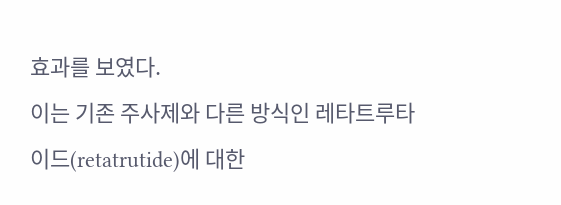효과를 보였다.
이는 기존 주사제와 다른 방식인 레타트루타이드(retatrutide)에 대한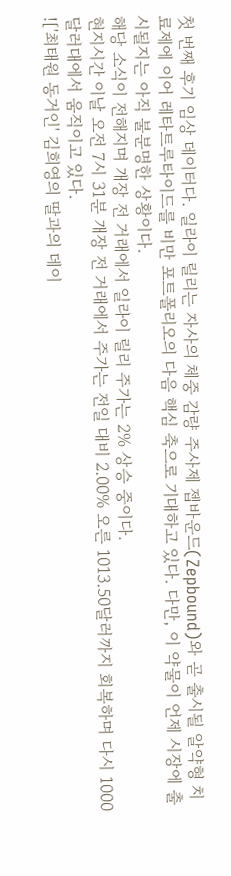첫 번째 후기 임상 데이터다. 일라이 릴리는 자사의 체중 감량 주사제 젭바운드(Zepbound)와 곧 출시될 알약형 치료제에 이어 레타트루타이드를 비만 포트폴리오의 다음 핵심 축으로 기대하고 있다. 다만, 이 약물이 언제 시장에 출시될지는 아직 불분명한 상황이다.
해당 소식이 전해지며 개장 전 거래에서 일라이 릴리 주가는 2% 상승 중이다.
현지시간 이날 오전 7시 31분 개장 전 거래에서 주가는 전일 대비 2.00% 오른 1013.50달러까지 회복하며 다시 1000달러대에서 움직이고 있다.
!['최태원 동거인' 김희영의 딸과의 데이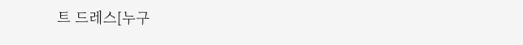트 드레스[누구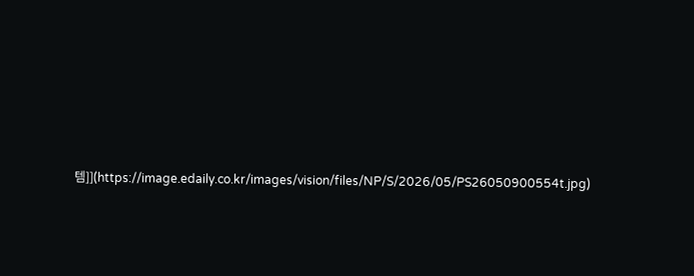템]](https://image.edaily.co.kr/images/vision/files/NP/S/2026/05/PS26050900554t.jpg)